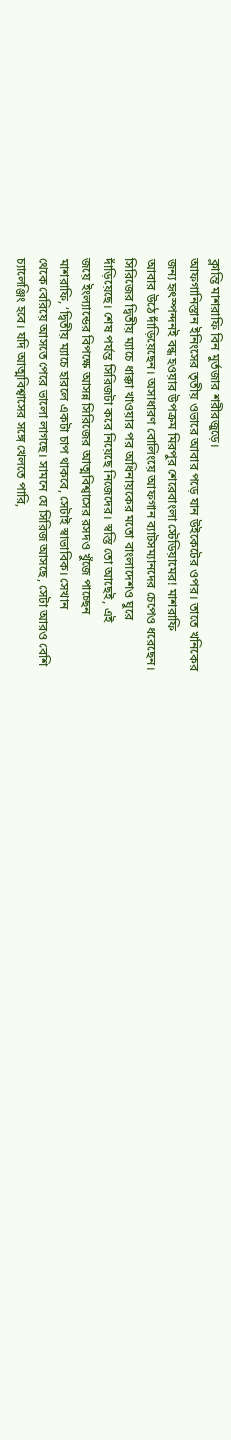ক্লান্তি মাশরাফি বিন মুর্তজার শরীরজুড়ে।
আফগানিস্তান ইনিংসের তৃতীয় ওভারে আবার পড়ে যান উইকেটের ওপর। তাতে খনিকের
জন্য হৃৎস্পন্দনই বন্ধ হওয়ার উপক্রম মিরপুর শেরেবাংলা স্টেডিয়ামের! মাশরাফি
আবার উঠে দাঁড়িয়েছেন। অসাধারণ বোলিংয়ে আফগান ব্যাটসম্যানদের চেপেও ধরেছেন।
সিরিজের দ্বিতীয় ম্যাচে ধাক্কা খাওয়ার পর অধিনায়কের মতো বাংলাদেশও ঘুরে
দাঁড়িয়েছে। শেষ পর্যন্ত সিরিজটা করে নিয়েছে নিজেদের। স্বস্তি তো আছেই, এই
জয়ে ইংল্যান্ডের বিপক্ষে আসন্ন সিরিজের আত্মবিশ্বাসের রসদও খুঁজে পাচ্ছেন
মাশরাফি, ‘দ্বিতীয় ম্যাচে হারলে একটা চাপ থাকবে, সেটাই স্বাভাবিক। সেখান
থেকে বেরিয়ে আসতে পেরে ভালো লাগছে। সামনে যে সিরিজ আসছে, সেটা আরও বেশি
চ্যালেঞ্জিং হবে। যদি আত্মবিশ্বাসের সঙ্গে খেলতে পারি,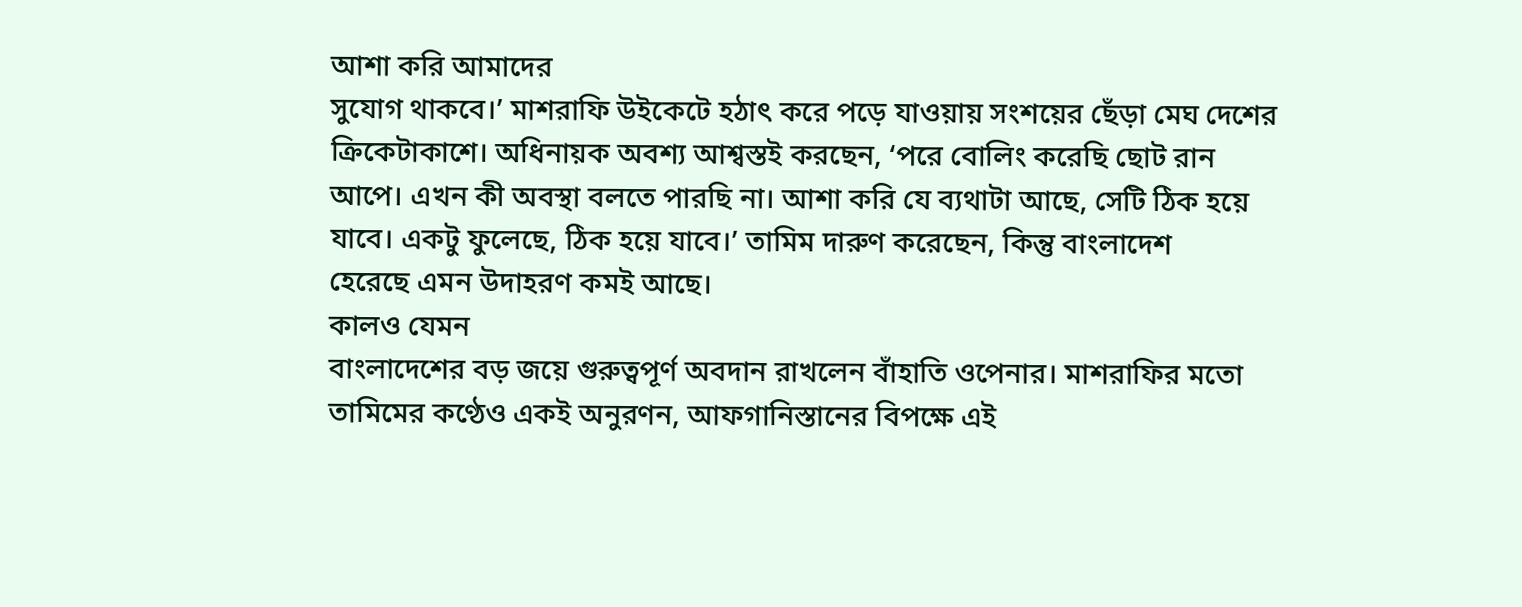আশা করি আমাদের
সুযোগ থাকবে।’ মাশরাফি উইকেটে হঠাৎ করে পড়ে যাওয়ায় সংশয়ের ছেঁড়া মেঘ দেশের
ক্রিকেটাকাশে। অধিনায়ক অবশ্য আশ্বস্তই করছেন, ‘পরে বোলিং করেছি ছোট রান
আপে। এখন কী অবস্থা বলতে পারছি না। আশা করি যে ব্যথাটা আছে, সেটি ঠিক হয়ে
যাবে। একটু ফুলেছে, ঠিক হয়ে যাবে।’ তামিম দারুণ করেছেন, কিন্তু বাংলাদেশ
হেরেছে এমন উদাহরণ কমই আছে।
কালও যেমন
বাংলাদেশের বড় জয়ে গুরুত্বপূর্ণ অবদান রাখলেন বাঁহাতি ওপেনার। মাশরাফির মতো
তামিমের কণ্ঠেও একই অনুরণন, আফগানিস্তানের বিপক্ষে এই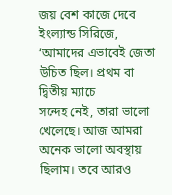জয় বেশ কাজে দেবে
ইংল্যান্ড সিরিজে, ‘আমাদের এভাবেই জেতা উচিত ছিল। প্রথম বা দ্বিতীয় ম্যাচে
সন্দেহ নেই, তারা ভালো খেলেছে। আজ আমরা অনেক ভালো অবস্থায় ছিলাম। তবে আরও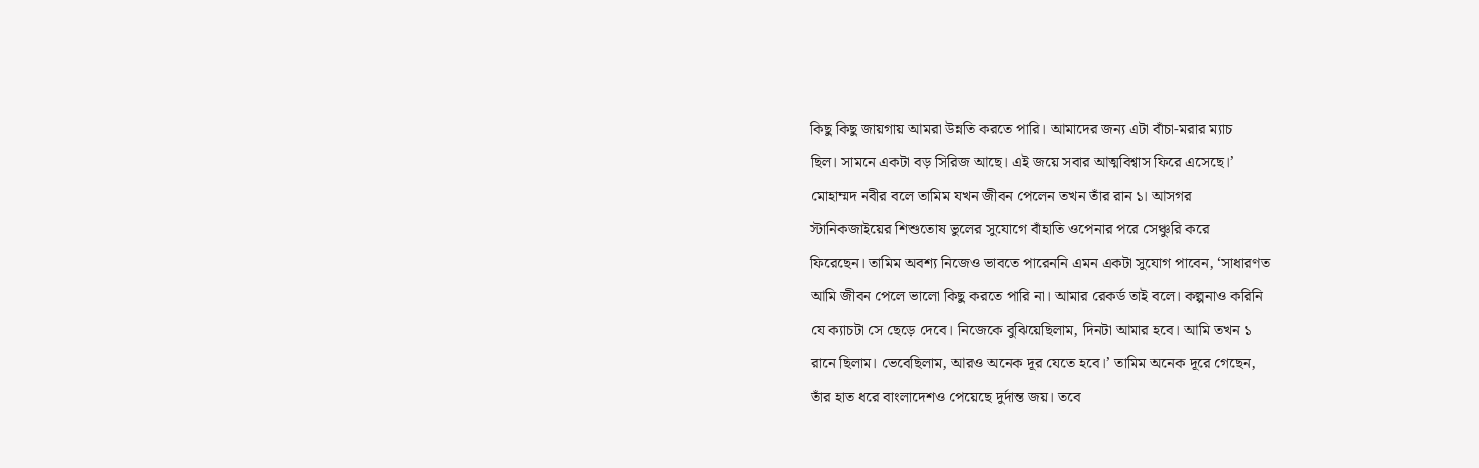কিছু কিছু জায়গায় আমরা উন্নতি করতে পারি। আমাদের জন্য এটা বাঁচা-মরার ম্যাচ
ছিল। সামনে একটা বড় সিরিজ আছে। এই জয়ে সবার আত্মবিশ্বাস ফিরে এসেছে।’
মোহাম্মদ নবীর বলে তামিম যখন জীবন পেলেন তখন তাঁর রান ১। আসগর
স্টানিকজাইয়ের শিশুতোষ ভুলের সুযোগে বাঁহাতি ওপেনার পরে সেঞ্চুরি করে
ফিরেছেন। তামিম অবশ্য নিজেও ভাবতে পারেননি এমন একটা সুযোগ পাবেন, ‘সাধারণত
আমি জীবন পেলে ভালো কিছু করতে পারি না। আমার রেকর্ড তাই বলে। কল্পনাও করিনি
যে ক্যাচটা সে ছেড়ে দেবে। নিজেকে বুঝিয়েছিলাম, দিনটা আমার হবে। আমি তখন ১
রানে ছিলাম। ভেবেছিলাম, আরও অনেক দূর যেতে হবে।’ তামিম অনেক দূরে গেছেন,
তাঁর হাত ধরে বাংলাদেশও পেয়েছে দুর্দান্ত জয়। তবে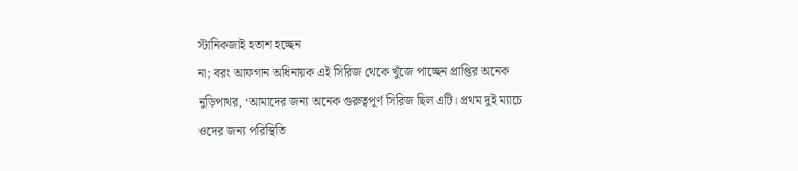স্টানিকজাই হতাশ হচ্ছেন
না; বরং আফগান অধিনায়ক এই সিরিজ থেকে খুঁজে পাচ্ছেন প্রাপ্তির অনেক
নুড়িপাথর, ‘আমাদের জন্য অনেক গুরুত্বপূর্ণ সিরিজ ছিল এটি। প্রথম দুই ম্যাচে
ওদের জন্য পরিস্থিতি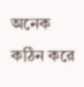অনেক কঠিন করে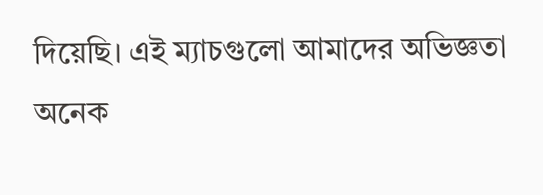দিয়েছি। এই ম্যাচগুলো আমাদের অভিজ্ঞতা
অনেক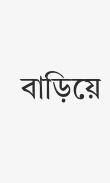বাড়িয়ে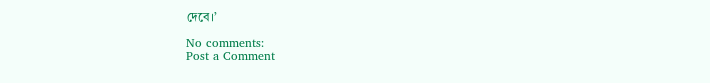দেবে।’

No comments:
Post a Comment